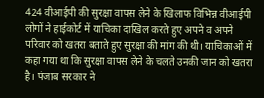424 वीआईपी की सुरक्षा वापस लेने के खिलाफ विभिन्न वीआईपी लोगों ने हाईकोर्ट में याचिका दाखिल करते हुए अपने व अपने परिवार को खतरा बताते हुए सुरक्षा की मांग की थी। याचिकाओं में कहा गया था कि सुरक्षा वापस लेने के चलते उनकी जान को खतरा है। पंजाब सरकार ने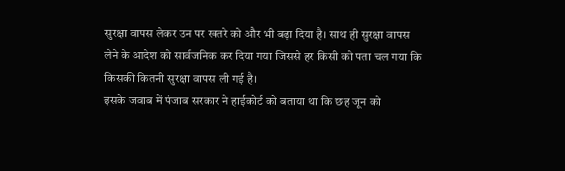सुरक्षा वापस लेकर उन पर खतरे को और भी बढ़ा दिया है। साथ ही सुरक्षा वापस लेने के आदेश को सार्वजनिक कर दिया गया जिससे हर किसी को पता चल गया कि किसकी कितनी सुरक्षा वापस ली गई है।
इसके जवाब में पंजाब सरकार ने हाईकोर्ट को बताया था कि छह जून को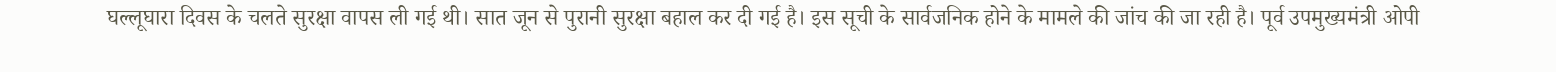घल्लूघारा दिवस के चलते सुरक्षा वापस ली गई थी। सात जून से पुरानी सुरक्षा बहाल कर दी गई है। इस सूची के सार्वजनिक होने के मामले की जांच की जा रही है। पूर्व उपमुख्यमंत्री ओपी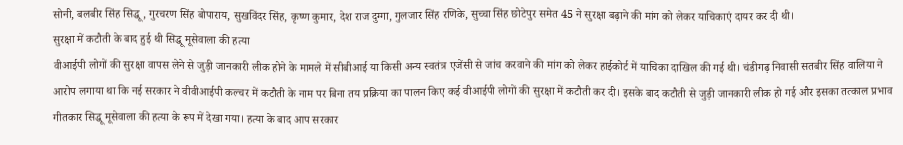सोनी, बलबीर सिंह सिद्धू, गुरचरण सिंह बोपाराय, सुखविंदर सिंह, कृष्ण कुमार, देश राज दुग्गा, गुलजार सिंह रणिके, सुच्चा सिंह छोटेपुर समेत 45 ने सुरक्षा बढ़ाने की मांग को लेकर याचिकाएं दायर कर दी थी।
सुरक्षा में कटौती के बाद हुई थी सिद्धू मूसेवाला की हत्या
वीआईपी लोगों की सुरक्षा वापस लेने से जुड़ी जानकारी लीक होने के मामले में सीबीआई या किसी अन्य स्वतंत्र एजेंसी से जांच करवाने की मांग को लेकर हाईकोर्ट में याचिका दाखिल की गई थी। चंडीगढ़ निवासी सतबीर सिंह वालिया ने आरोप लगाया था कि नई सरकार ने वीवीआईपी कल्चर में कटौती के नाम पर बिना तय प्रक्रिया का पालन किए कई वीआईपी लोगों की सुरक्षा में कटौती कर दी। इसके बाद कटौती से जुड़ी जानकारी लीक हो गई और इसका तत्काल प्रभाव गीतकार सिद्धू मूसेवाला की हत्या के रूप में देखा गया। हत्या के बाद आप सरकार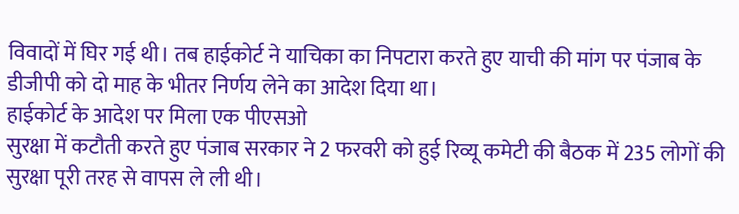विवादों में घिर गई थी। तब हाईकोर्ट ने याचिका का निपटारा करते हुए याची की मांग पर पंजाब के डीजीपी को दो माह के भीतर निर्णय लेने का आदेश दिया था।
हाईकोर्ट के आदेश पर मिला एक पीएसओ
सुरक्षा में कटौती करते हुए पंजाब सरकार ने 2 फरवरी को हुई रिव्यू कमेटी की बैठक में 235 लोगों की सुरक्षा पूरी तरह से वापस ले ली थी।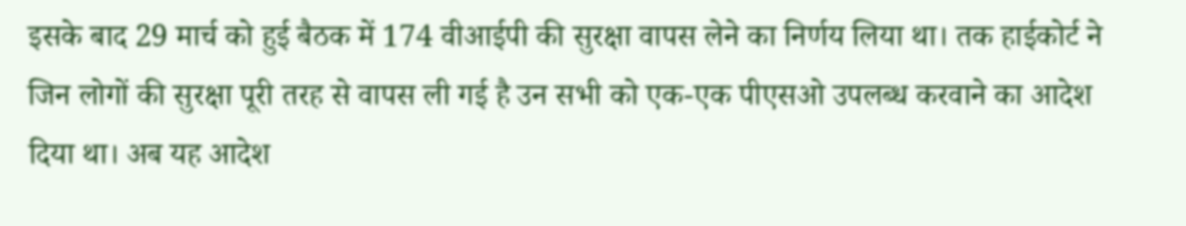इसके बाद 29 मार्च को हुई बैठक में 174 वीआईपी की सुरक्षा वापस लेने का निर्णय लिया था। तक हाईकोर्ट ने जिन लोगों की सुरक्षा पूरी तरह से वापस ली गई है उन सभी को एक-एक पीएसओ उपलब्ध करवाने का आदेश दिया था। अब यह आदेश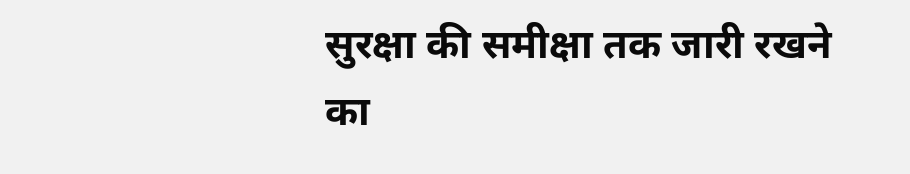सुरक्षा की समीक्षा तक जारी रखने का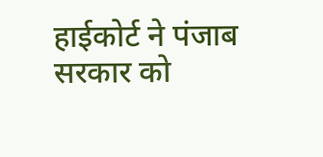हाईकोर्ट ने पंजाब सरकार को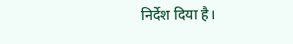निर्देश दिया है।